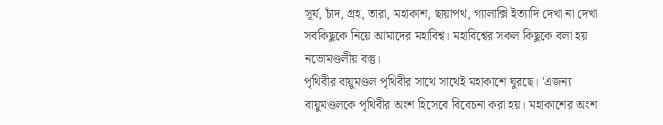সূর্য, চাঁদ, গ্রহ, তারা, মহাকাশ, ছায়াপথ, গ্যালাক্সি ইত্যাদি দেখা না দেখা সবকিছুকে নিয়ে আমাদের মহাবিশ্ব। মহাবিশ্বের সকল কিছুকে বলা হয় নভোমণ্ডলীয় বস্তু।
পৃথিবীর বায়ুমণ্ডল পৃথিবীর সাথে সাথেই মহাকাশে ঘুরছে। 'এজন্য বায়ুমণ্ডলকে পৃথিবীর অংশ হিসেবে বিবেচনা করা হয়। মহাকাশের অংশ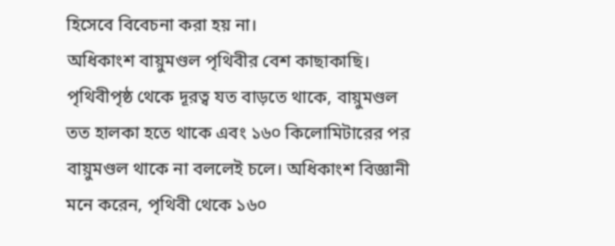হিসেবে বিবেচনা করা হয় না।
অধিকাংশ বায়ুমণ্ডল পৃথিবীর বেশ কাছাকাছি। পৃথিবীপৃষ্ঠ থেকে দূরত্ব যত বাড়তে থাকে, বায়ুমণ্ডল তত হালকা হতে থাকে এবং ১৬০ কিলোমিটারের পর বায়ুমণ্ডল থাকে না বললেই চলে। অধিকাংশ বিজ্ঞানী মনে করেন, পৃথিবী থেকে ১৬০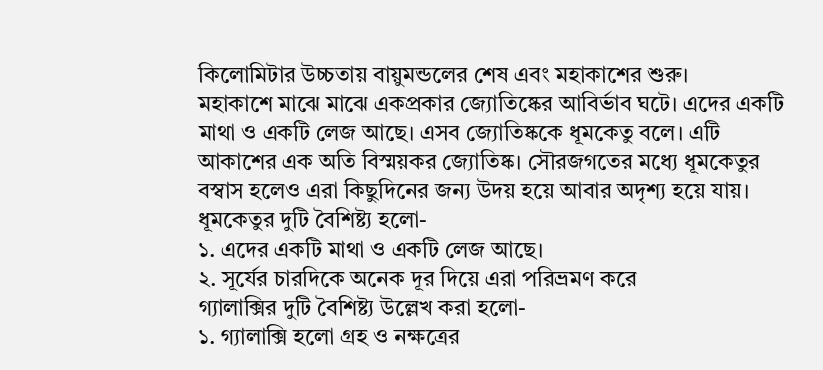কিলোমিটার উচ্চতায় বায়ুমন্ডলের শেষ এবং মহাকাশের শুরু।
মহাকাশে মাঝে মাঝে একপ্রকার জ্যোতিষ্কের আবির্ভাব ঘটে। এদের একটি মাথা ও একটি লেজ আছে। এসব জ্যোতিষ্ককে ধূমকেতু বলে। এটি আকাশের এক অতি বিস্ময়কর জ্যোতিষ্ক। সৌরজগতের মধ্যে ধূমকেতুর বস্বাস হলেও এরা কিছুদিনের জন্য উদয় হয়ে আবার অদৃশ্য হয়ে যায়।
ধূমকেতুর দুটি বৈশিষ্ট্য হলো-
১. এদের একটি মাথা ও একটি লেজ আছে।
২. সূর্যের চারদিকে অনেক দূর দিয়ে এরা পরিভ্রমণ করে
গ্যালাক্সির দুটি বৈশিষ্ট্য উল্লেখ করা হলো-
১. গ্যালাক্সি হলো গ্রহ ও নক্ষত্রের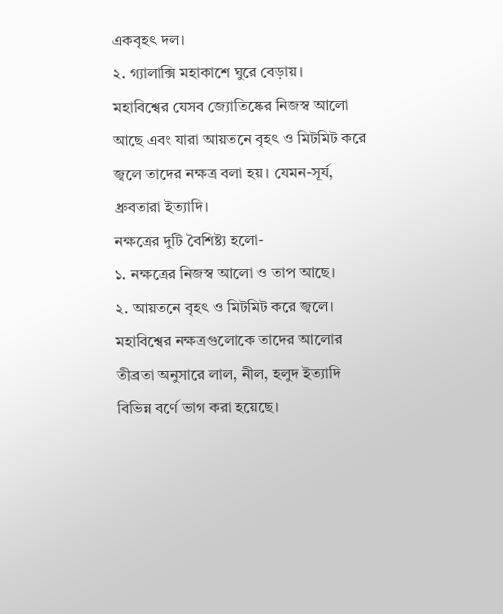একবৃহৎ দল।
২. গ্যালাক্সি মহাকাশে ঘুরে বেড়ায়।
মহাবিশ্বের যেসব জ্যোতিষ্কের নিজস্ব আলো আছে এবং যারা আয়তনে বৃহৎ ও মিটমিট করে জ্বলে তাদের নক্ষত্র বলা হয়। যেমন-সূর্য, ধ্রুবতারা ইত্যাদি।
নক্ষত্রের দুটি বৈশিষ্ট্য হলো-
১. নক্ষত্রের নিজস্ব আলো ও তাপ আছে।
২. আয়তনে বৃহৎ ও মিটমিট করে জ্বলে।
মহাবিশ্বের নক্ষত্রগুলোকে তাদের আলোর তীব্রতা অনুসারে লাল, নীল, হলুদ ইত্যাদি বিভিন্ন বর্ণে ভাগ করা হয়েছে।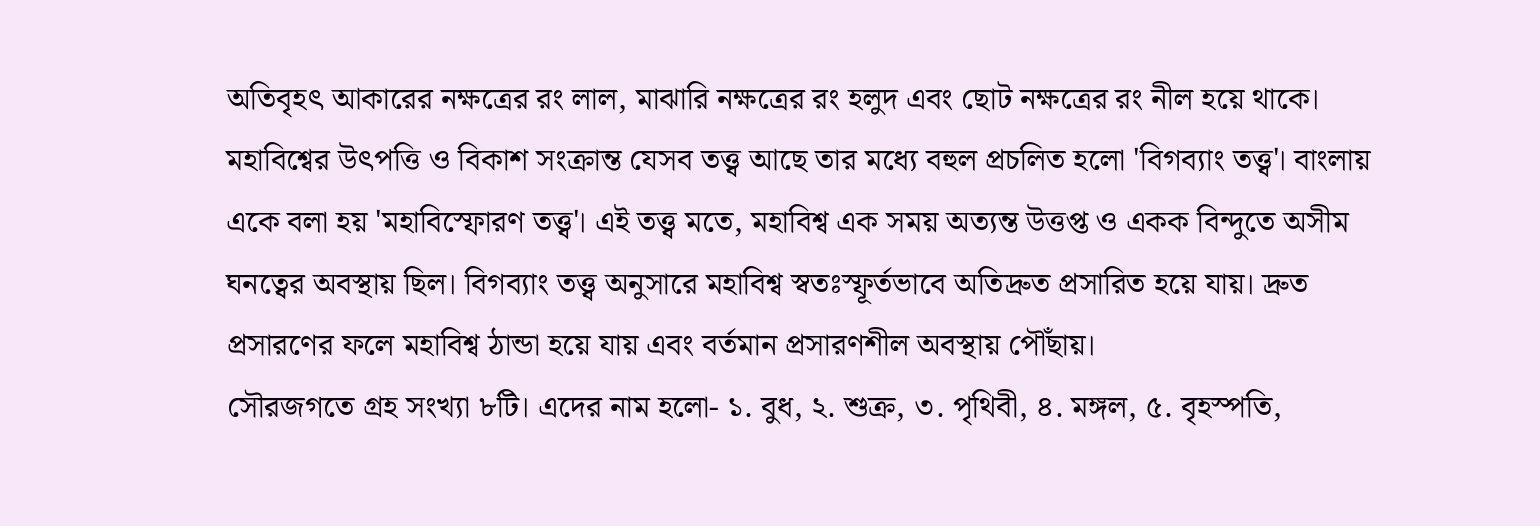অতিবৃহৎ আকারের নক্ষত্রের রং লাল, মাঝারি নক্ষত্রের রং হলুদ এবং ছোট নক্ষত্রের রং নীল হয়ে থাকে।
মহাবিশ্বের উৎপত্তি ও বিকাশ সংক্রান্ত যেসব তত্ত্ব আছে তার মধ্যে বহুল প্রচলিত হলো 'বিগব্যাং তত্ত্ব'। বাংলায় একে বলা হয় 'মহাবিস্ফোরণ তত্ত্ব'। এই তত্ত্ব মতে, মহাবিশ্ব এক সময় অত্যন্ত উত্তপ্ত ও একক বিন্দুতে অসীম ঘনত্বের অবস্থায় ছিল। বিগব্যাং তত্ত্ব অনুসারে মহাবিশ্ব স্বতঃস্ফূর্তভাবে অতিদ্রুত প্রসারিত হয়ে যায়। দ্রুত প্রসারণের ফলে মহাবিশ্ব ঠান্ডা হয়ে যায় এবং বর্তমান প্রসারণশীল অবস্থায় পৌঁছায়।
সৌরজগতে গ্রহ সংখ্যা ৮টি। এদের নাম হলো- ১. বুধ, ২. শুক্র, ৩. পৃথিবী, ৪. মঙ্গল, ৫. বৃহস্পতি,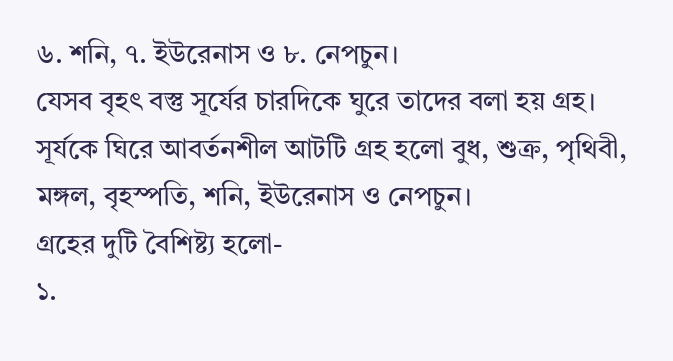৬. শনি, ৭. ইউরেনাস ও ৮. নেপচুন।
যেসব বৃহৎ বস্তু সূর্যের চারদিকে ঘুরে তাদের বলা হয় গ্রহ। সূর্যকে ঘিরে আবর্তনশীল আটটি গ্রহ হলো বুধ, শুক্র, পৃথিবী, মঙ্গল, বৃহস্পতি, শনি, ইউরেনাস ও নেপচুন।
গ্রহের দুটি বৈশিষ্ট্য হলো-
১.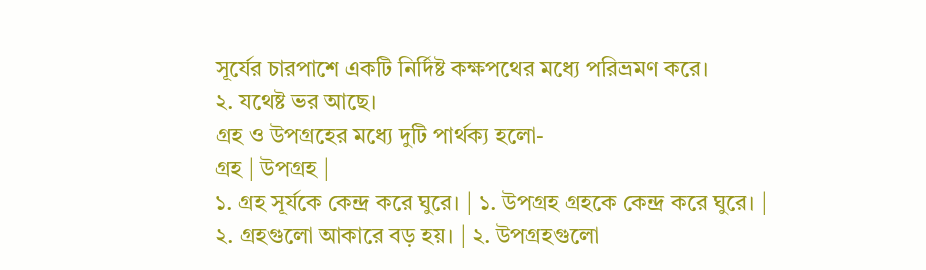সূর্যের চারপাশে একটি নির্দিষ্ট কক্ষপথের মধ্যে পরিভ্রমণ করে।
২. যথেষ্ট ভর আছে।
গ্রহ ও উপগ্রহের মধ্যে দুটি পার্থক্য হলো-
গ্রহ | উপগ্রহ |
১. গ্রহ সূর্যকে কেন্দ্র করে ঘুরে। | ১. উপগ্রহ গ্রহকে কেন্দ্র করে ঘুরে। |
২. গ্রহগুলো আকারে বড় হয়। | ২. উপগ্রহগুলো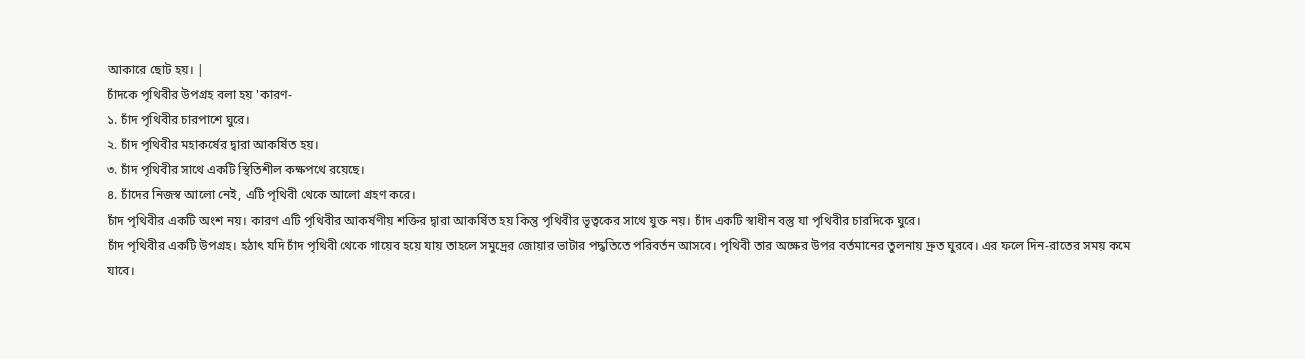আকারে ছোট হয়। |
চাঁদকে পৃথিবীর উপগ্রহ বলা হয় 'কারণ-
১. চাঁদ পৃথিবীর চারপাশে ঘুরে।
২. চাঁদ পৃথিবীর মহাকর্ষের দ্বারা আকর্ষিত হয়।
৩. চাঁদ পৃথিবীর সাথে একটি স্থিতিশীল কক্ষপথে রয়েছে।
৪. চাঁদের নিজস্ব আলো নেই, এটি পৃথিবী থেকে আলো গ্রহণ করে।
চাঁদ পৃথিবীর একটি অংশ নয়। কারণ এটি পৃথিবীর আকর্ষণীয় শক্তির দ্বারা আকর্ষিত হয় কিন্তু পৃথিবীর ভূত্বকের সাথে যুক্ত নয়। চাঁদ একটি স্বাধীন বস্তু যা পৃথিবীর চারদিকে ঘুরে।
চাঁদ পৃথিবীর একটি উপগ্রহ। হঠাৎ যদি চাঁদ পৃথিবী থেকে গায়েব হয়ে যায় তাহলে সমুদ্রের জোয়ার ভাটার পদ্ধতিতে পরিবর্তন আসবে। পৃথিবী তার অক্ষের উপর বর্তমানের তুলনায় দ্রুত ঘুরবে। এর ফলে দিন-রাতের সময় কমে যাবে।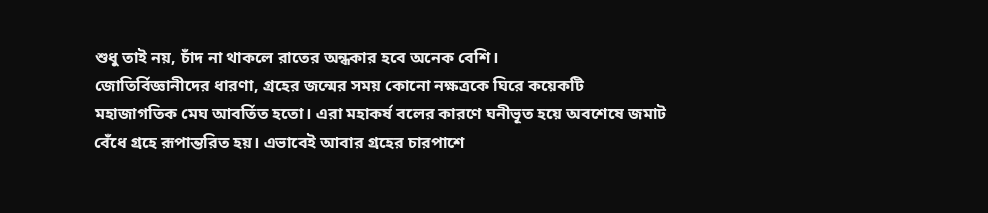শুধু তাই নয়, চাঁদ না থাকলে রাতের অন্ধকার হবে অনেক বেশি।
জোতির্বিজ্ঞানীদের ধারণা, গ্রহের জন্মের সময় কোনো নক্ষত্রকে ঘিরে কয়েকটি মহাজাগতিক মেঘ আবর্তিত হতো। এরা মহাকর্ষ বলের কারণে ঘনীভূত হয়ে অবশেষে জমাট বেঁধে গ্রহে রূপান্তরিত হয়। এভাবেই আবার গ্রহের চারপাশে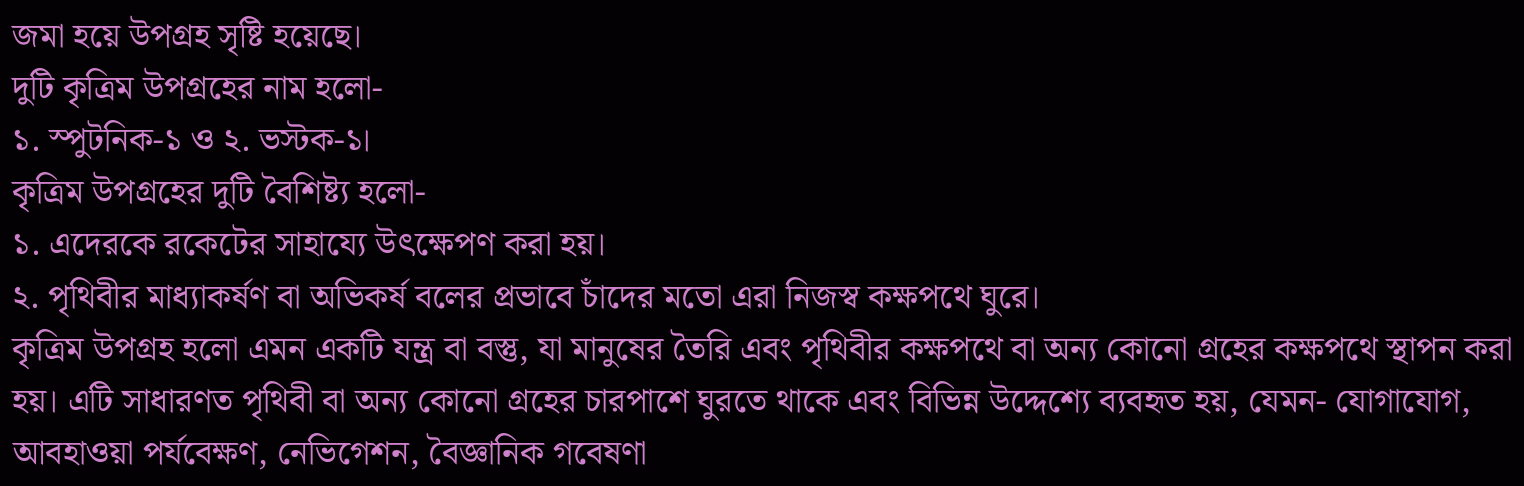জমা হয়ে উপগ্রহ সৃষ্টি হয়েছে।
দুটি কৃত্রিম উপগ্রহের নাম হলো-
১. স্পুটনিক-১ ও ২. ভস্টক-১।
কৃত্রিম উপগ্রহের দুটি বৈশিষ্ট্য হলো-
১. এদেরকে রকেটের সাহায্যে উৎক্ষেপণ করা হয়।
২. পৃথিবীর মাধ্যাকর্ষণ বা অভিকর্ষ বলের প্রভাবে চাঁদের মতো এরা নিজস্ব কক্ষপথে ঘুরে।
কৃত্রিম উপগ্রহ হলো এমন একটি যন্ত্র বা বস্তু, যা মানুষের তৈরি এবং পৃথিবীর কক্ষপথে বা অন্য কোনো গ্রহের কক্ষপথে স্থাপন করা হয়। এটি সাধারণত পৃথিবী বা অন্য কোনো গ্রহের চারপাশে ঘুরতে থাকে এবং বিভিন্ন উদ্দেশ্যে ব্যবহৃত হয়, যেমন- যোগাযোগ, আবহাওয়া পর্যবেক্ষণ, নেভিগেশন, বৈজ্ঞানিক গবেষণা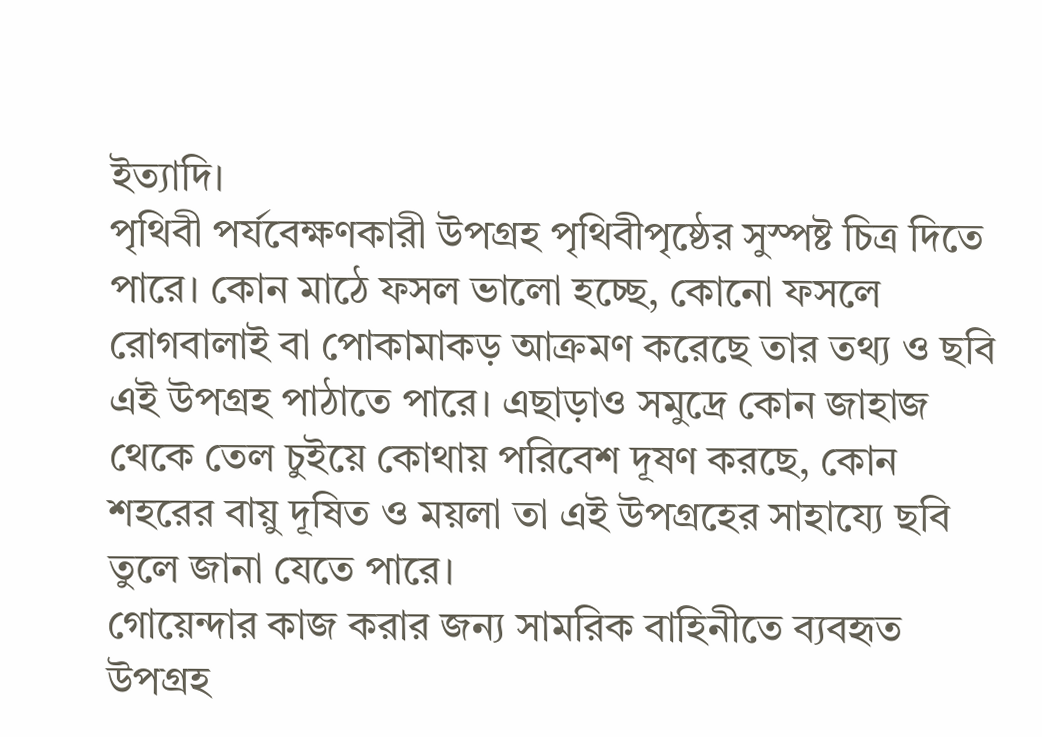ইত্যাদি।
পৃথিবী পর্যবেক্ষণকারী উপগ্রহ পৃথিবীপৃষ্ঠের সুস্পষ্ট চিত্র দিতে পারে। কোন মাঠে ফসল ভালো হচ্ছে, কোনো ফসলে রোগবালাই বা পোকামাকড় আক্রমণ করেছে তার তথ্য ও ছবি এই উপগ্রহ পাঠাতে পারে। এছাড়াও সমুদ্রে কোন জাহাজ থেকে তেল চুইয়ে কোথায় পরিবেশ দূষণ করছে, কোন শহরের বায়ু দূষিত ও ময়লা তা এই উপগ্রহের সাহায্যে ছবি তুলে জানা যেতে পারে।
গোয়েন্দার কাজ করার জন্য সামরিক বাহিনীতে ব্যবহৃত উপগ্রহ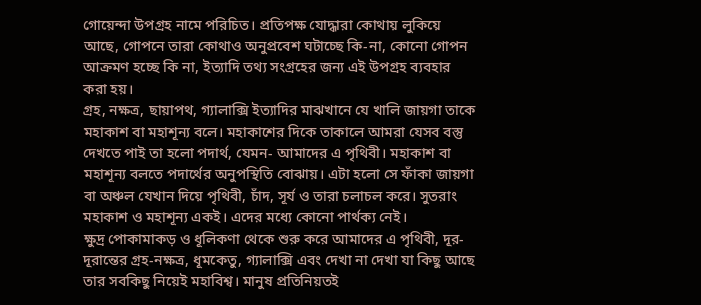গোয়েন্দা উপগ্রহ নামে পরিচিত। প্রতিপক্ষ যোদ্ধারা কোথায় লুকিয়ে আছে, গোপনে তারা কোথাও অনুপ্রবেশ ঘটাচ্ছে কি-না, কোনো গোপন আক্রমণ হচ্ছে কি না, ইত্যাদি তথ্য সংগ্রহের জন্য এই উপগ্রহ ব্যবহার করা হয়।
গ্রহ, নক্ষত্র, ছায়াপথ, গ্যালাক্সি ইত্যাদির মাঝখানে যে খালি জায়গা তাকে মহাকাশ বা মহাশূন্য বলে। মহাকাশের দিকে তাকালে আমরা যেসব বস্তু দেখতে পাই তা হলো পদার্থ, যেমন- আমাদের এ পৃথিবী। মহাকাশ বা মহাশূন্য বলতে পদার্থের অনুপস্থিতি বোঝায়। এটা হলো সে ফাঁকা জায়গা বা অঞ্চল যেখান দিয়ে পৃথিবী, চাঁদ, সূর্য ও তারা চলাচল করে। সুতরাং মহাকাশ ও মহাশূন্য একই। এদের মধ্যে কোনো পার্থক্য নেই।
ক্ষুদ্র পোকামাকড় ও ধূলিকণা থেকে শুরু করে আমাদের এ পৃথিবী, দূর-দূরান্তের গ্রহ-নক্ষত্র, ধূমকেতু, গ্যালাক্সি এবং দেখা না দেখা যা কিছু আছে তার সবকিছু নিয়েই মহাবিশ্ব। মানুষ প্রতিনিয়তই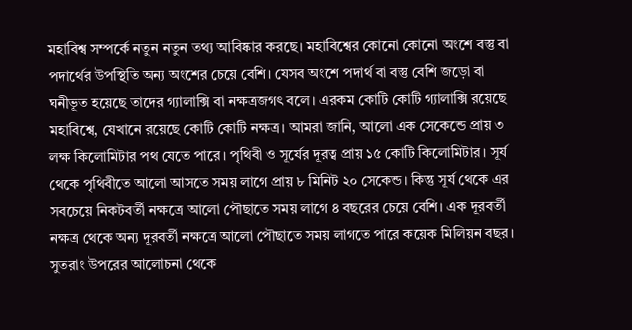মহাবিশ্ব সম্পর্কে নতুন নতুন তথ্য আবিষ্কার করছে। মহাবিশ্বের কোনো কোনো অংশে বস্তু বা পদার্থের উপস্থিতি অন্য অংশের চেয়ে বেশি। যেসব অংশে পদার্থ বা বস্তু বেশি জড়ো বা ঘনীভূত হয়েছে তাদের গ্যালাক্সি বা নক্ষত্রজগৎ বলে। এরকম কোটি কোটি গ্যালাক্সি রয়েছে মহাবিশ্বে, যেখানে রয়েছে কোটি কোটি নক্ষত্র। আমরা জানি, আলো এক সেকেন্ডে প্রায় ৩ লক্ষ কিলোমিটার পথ যেতে পারে। পৃথিবী ও সূর্যের দূরত্ব প্রায় ১৫ কোটি কিলোমিটার। সূর্য থেকে পৃথিবীতে আলো আসতে সময় লাগে প্রায় ৮ মিনিট ২০ সেকেন্ড। কিন্তু সূর্য থেকে এর সবচেয়ে নিকটবর্তী নক্ষত্রে আলো পৌছাতে সময় লাগে ৪ বছরের চেয়ে বেশি। এক দূরবর্তী নক্ষত্র থেকে অন্য দূরবর্তী নক্ষত্রে আলো পৌছাতে সময় লাগতে পারে কয়েক মিলিয়ন বছর। সুতরাং উপরের আলোচনা থেকে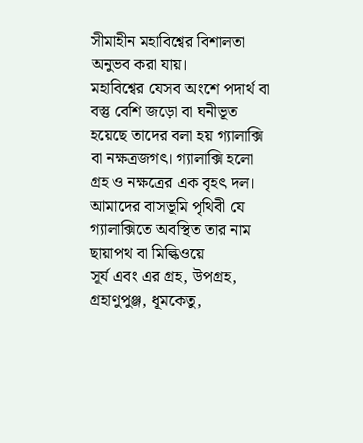সীমাহীন মহাবিশ্বের বিশালতা অনুভব করা যায়।
মহাবিশ্বের যেসব অংশে পদার্থ বা বস্তু বেশি জড়ো বা ঘনীভূত হয়েছে তাদের বলা হয় গ্যালাক্সি বা নক্ষত্রজগৎ। গ্যালাক্সি হলো গ্রহ ও নক্ষত্রের এক বৃহৎ দল। আমাদের বাসভূমি পৃথিবী যে গ্যালাক্সিতে অবস্থিত তার নাম ছায়াপথ বা মিল্কিওয়ে
সূর্য এবং এর গ্রহ, উপগ্রহ, গ্রহাণুপুঞ্জ, ধূমকেতু,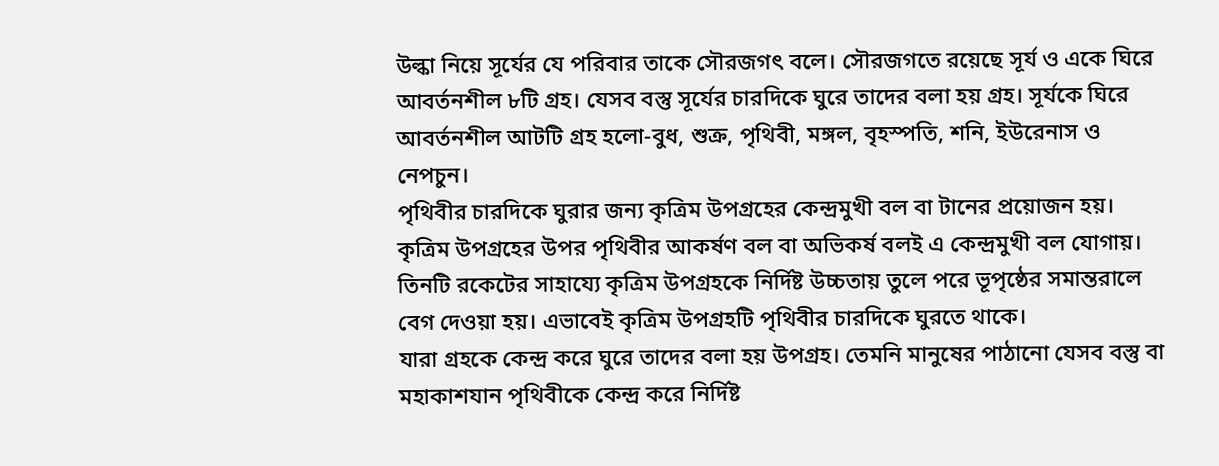উল্কা নিয়ে সূর্যের যে পরিবার তাকে সৌরজগৎ বলে। সৌরজগতে রয়েছে সূর্য ও একে ঘিরে আবর্তনশীল ৮টি গ্রহ। যেসব বস্তু সূর্যের চারদিকে ঘুরে তাদের বলা হয় গ্রহ। সূর্যকে ঘিরে আবর্তনশীল আটটি গ্রহ হলো-বুধ, শুক্র, পৃথিবী, মঙ্গল, বৃহস্পতি, শনি, ইউরেনাস ও নেপচুন।
পৃথিবীর চারদিকে ঘুরার জন্য কৃত্রিম উপগ্রহের কেন্দ্রমুখী বল বা টানের প্রয়োজন হয়। কৃত্রিম উপগ্রহের উপর পৃথিবীর আকর্ষণ বল বা অভিকর্ষ বলই এ কেন্দ্রমুখী বল যোগায়। তিনটি রকেটের সাহায্যে কৃত্রিম উপগ্রহকে নির্দিষ্ট উচ্চতায় তুলে পরে ভূপৃষ্ঠের সমান্তরালে বেগ দেওয়া হয়। এভাবেই কৃত্রিম উপগ্রহটি পৃথিবীর চারদিকে ঘুরতে থাকে।
যারা গ্রহকে কেন্দ্র করে ঘুরে তাদের বলা হয় উপগ্রহ। তেমনি মানুষের পাঠানো যেসব বস্তু বা মহাকাশযান পৃথিবীকে কেন্দ্র করে নির্দিষ্ট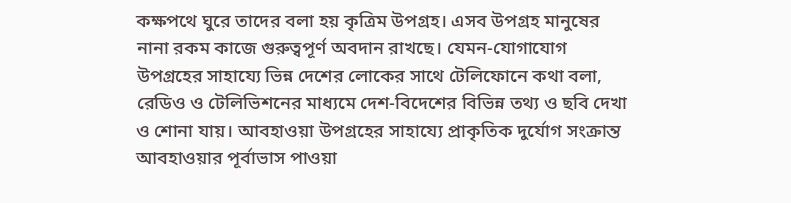কক্ষপথে ঘুরে তাদের বলা হয় কৃত্রিম উপগ্রহ। এসব উপগ্রহ মানুষের নানা রকম কাজে গুরুত্বপূর্ণ অবদান রাখছে। যেমন-যোগাযোগ উপগ্রহের সাহায্যে ভিন্ন দেশের লোকের সাথে টেলিফোনে কথা বলা, রেডিও ও টেলিভিশনের মাধ্যমে দেশ-বিদেশের বিভিন্ন তথ্য ও ছবি দেখা ও শোনা যায়। আবহাওয়া উপগ্রহের সাহায্যে প্রাকৃতিক দুর্যোগ সংক্রান্ত আবহাওয়ার পূর্বাভাস পাওয়া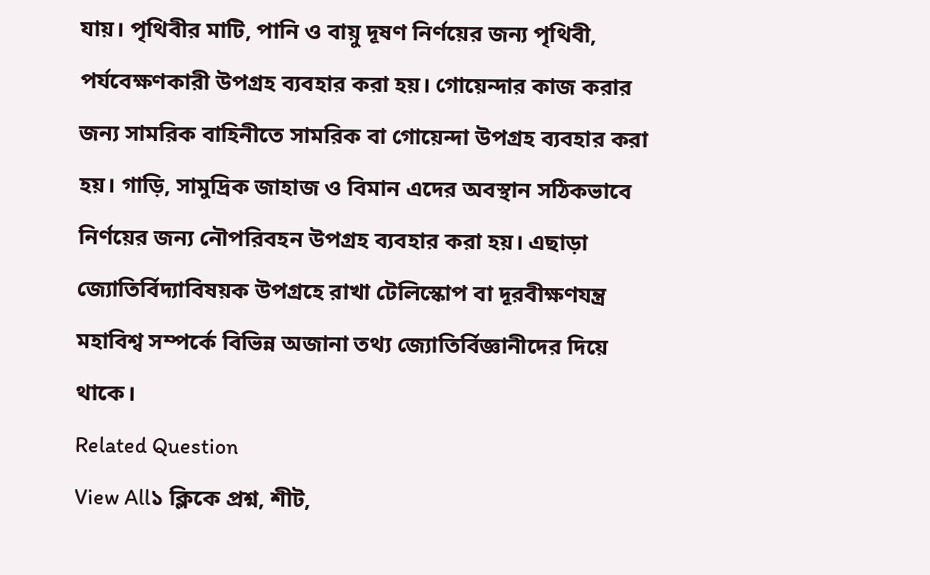যায়। পৃথিবীর মাটি, পানি ও বায়ু দূষণ নির্ণয়ের জন্য পৃথিবী, পর্যবেক্ষণকারী উপগ্রহ ব্যবহার করা হয়। গোয়েন্দার কাজ করার জন্য সামরিক বাহিনীতে সামরিক বা গোয়েন্দা উপগ্রহ ব্যবহার করা হয়। গাড়ি, সামুদ্রিক জাহাজ ও বিমান এদের অবস্থান সঠিকভাবে নির্ণয়ের জন্য নৌপরিবহন উপগ্রহ ব্যবহার করা হয়। এছাড়া জ্যোতির্বিদ্যাবিষয়ক উপগ্রহে রাখা টেলিস্কোপ বা দূরবীক্ষণযন্ত্র মহাবিশ্ব সম্পর্কে বিভিন্ন অজানা তথ্য জ্যোতির্বিজ্ঞানীদের দিয়ে থাকে।
Related Question
View All১ ক্লিকে প্রশ্ন, শীট,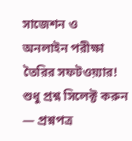সাজেশন ও
অনলাইন পরীক্ষা তৈরির সফটওয়্যার!
শুধু প্রশ্ন সিলেক্ট করুন — প্রশ্নপত্র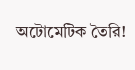অটোমেটিক তৈরি!